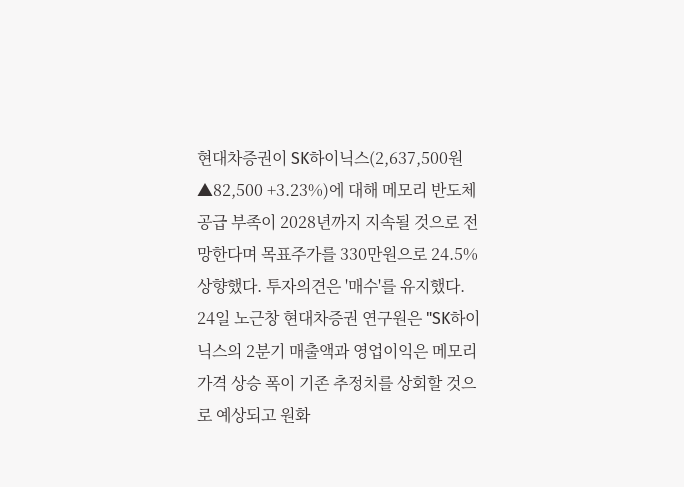현대차증권이 SK하이닉스(2,637,500원 ▲82,500 +3.23%)에 대해 메모리 반도체 공급 부족이 2028년까지 지속될 것으로 전망한다며 목표주가를 330만원으로 24.5% 상향했다. 투자의견은 '매수'를 유지했다.
24일 노근창 현대차증권 연구원은 "SK하이닉스의 2분기 매출액과 영업이익은 메모리 가격 상승 폭이 기존 추정치를 상회할 것으로 예상되고 원화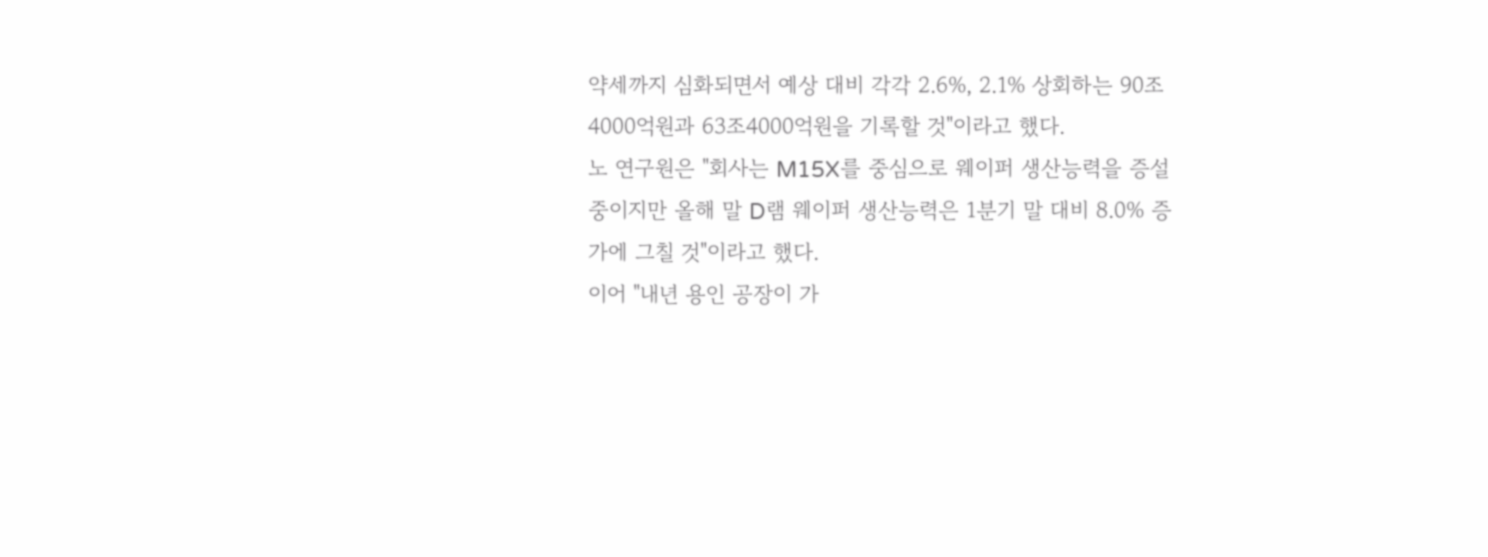약세까지 심화되면서 예상 대비 각각 2.6%, 2.1% 상회하는 90조4000억원과 63조4000억원을 기록할 것"이라고 했다.
노 연구원은 "회사는 M15X를 중심으로 웨이퍼 생산능력을 증설 중이지만 올해 말 D램 웨이퍼 생산능력은 1분기 말 대비 8.0% 증가에 그칠 것"이라고 했다.
이어 "내년 용인 공장이 가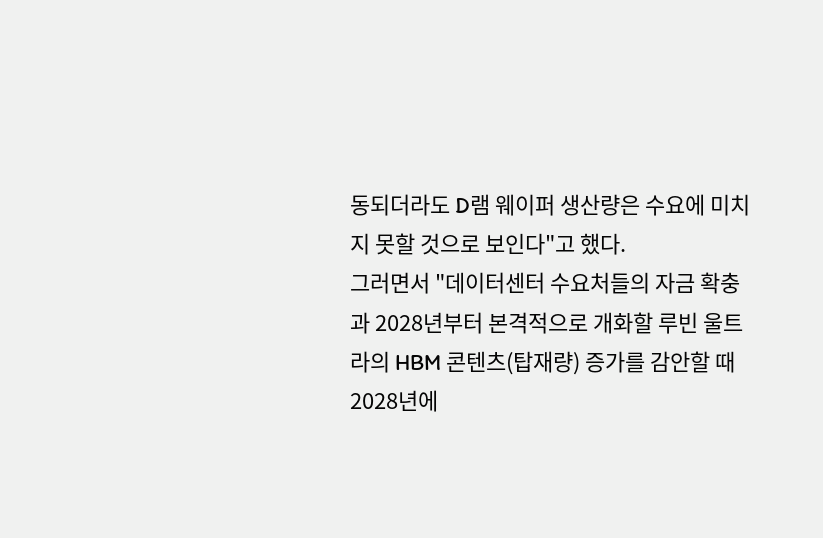동되더라도 D램 웨이퍼 생산량은 수요에 미치지 못할 것으로 보인다"고 했다.
그러면서 "데이터센터 수요처들의 자금 확충과 2028년부터 본격적으로 개화할 루빈 울트라의 HBM 콘텐츠(탑재량) 증가를 감안할 때 2028년에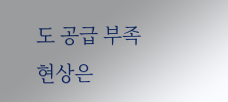도 공급 부족 현상은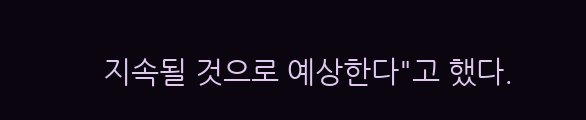지속될 것으로 예상한다"고 했다.